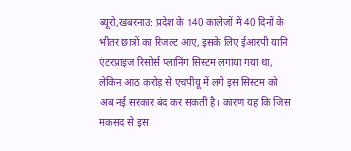ब्यूरो,खबरनाउ: प्रदेश के 140 कालेजों में 40 दिनों के भीतर छात्रों का रिजल्ट आए, इसके लिए ईआरपी यानि एंटरप्राइज रिसोर्स प्लानिंग सिस्टम लगाया गया था, लेकिन आठ करोड़ से एचपीयू में लगे इस सिस्टम को अब नई सरकार बंद कर सकती है। कारण यह कि जिस मकसद से इस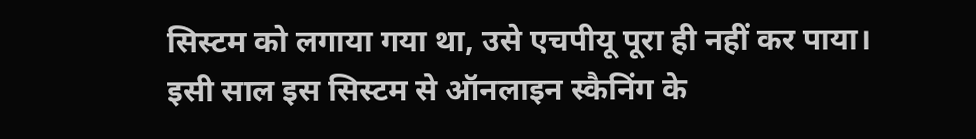सिस्टम को लगाया गया था, उसे एचपीयू पूरा ही नहीं कर पाया।
इसी साल इस सिस्टम से ऑनलाइन स्कैनिंग के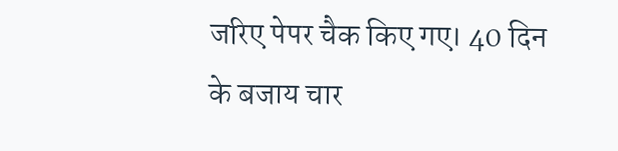जरिए पेपर चैक किए गए। 40 दिन के बजाय चार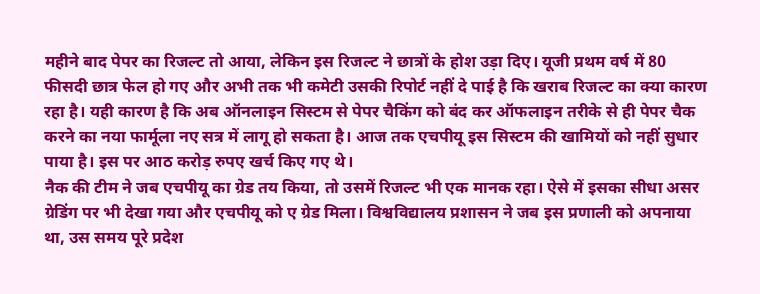महीने बाद पेपर का रिजल्ट तो आया, लेकिन इस रिजल्ट ने छात्रों के होश उड़ा दिए। यूजी प्रथम वर्ष में 80 फीसदी छात्र फेल हो गए और अभी तक भी कमेटी उसकी रिपोर्ट नहीं दे पाई है कि खराब रिजल्ट का क्या कारण रहा है। यही कारण है कि अब ऑनलाइन सिस्टम से पेपर चैकिंग को बंद कर ऑफलाइन तरीके से ही पेपर चैक करने का नया फार्मूला नए सत्र में लागू हो सकता है। आज तक एचपीयू इस सिस्टम की खामियों को नहीं सुधार पाया है। इस पर आठ करोड़ रुपए खर्च किए गए थे।
नैक की टीम ने जब एचपीयू का ग्रेड तय किया, तो उसमें रिजल्ट भी एक मानक रहा। ऐसे में इसका सीधा असर ग्रेडिंग पर भी देखा गया और एचपीयू को ए ग्रेड मिला। विश्वविद्यालय प्रशासन ने जब इस प्रणाली को अपनाया था, उस समय पूरे प्रदेश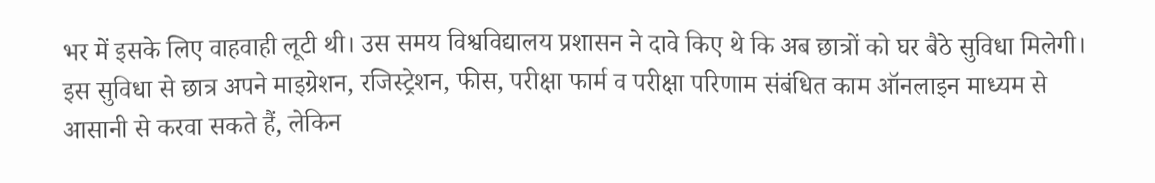भर में इसके लिए वाहवाही लूटी थी। उस समय विश्वविद्यालय प्रशासन ने दावे किए थे कि अब छात्रों को घर बैठे सुविधा मिलेगी। इस सुविधा से छात्र अपने माइग्रेशन, रजिस्ट्रेशन, फीस, परीक्षा फार्म व परीक्षा परिणाम संबंधित काम ऑनलाइन माध्यम से आसानी से करवा सकते हैं, लेकिन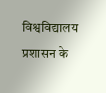विश्वविद्यालय प्रशासन के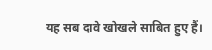यह सब दावे खोखले साबित हुए हैं।